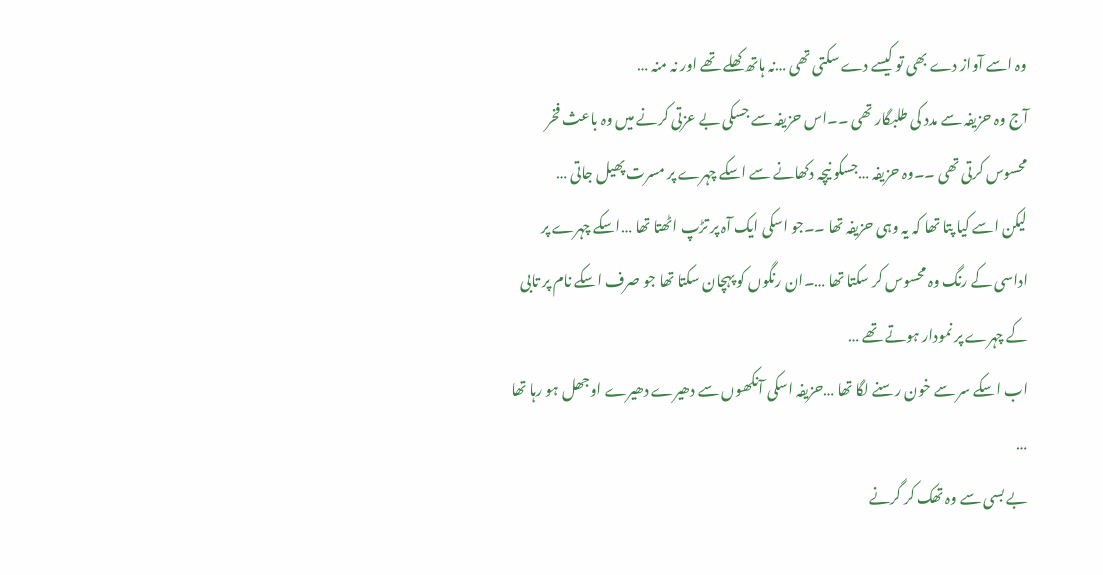وہ اسے آواز دے بھی تو کیسے دے سکتی تھی …نہ ہاتھ کھلے تھے اور نہ منہ …
آج وہ حزیفہ سے مدد کی طلبگار تھی ۔۔اس حزیفہ سے جسکی بے عزتی کرنے میں وہ باعث فخر محسوس کرتی تھی ۔۔وہ حزیفہ …جسکو نیچہ دکھانے سے اسکے چہرے پر مسرت پھیل جاتی …
لیکن اسے کیا پتا تھا کہ یہ وہی حزیفہ تھا ۔۔جو اسکی ایک آہ پر تڑپ اٹھتا تھا …اسکے چہرے پر اداسی کے رنگ وہ محسوس کر سکتا تھا …۔ان رنگوں کو پہچان سکتا تھا جو صرف اسکے نام پر تابی کے چہرے پر نمودار ہوتے تھے …
اب اسکے سر سے خون رسنے لگا تھا …حزیفہ اسکی آنکھوں سے دھیرے دھیرے اوجھل ہو رہا تھا …
بے بسی سے وہ تھک کر گرنے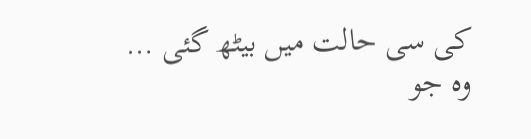کی سی حالت میں بیٹھ گئی …
وہ جو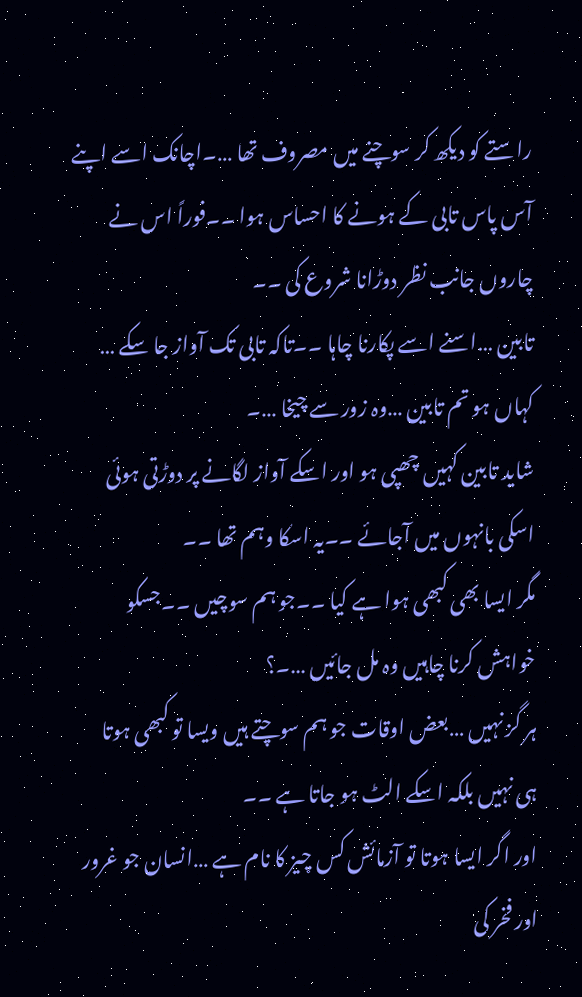راستے کو دیکھ کر سوچنے میں مصروف تھا …۔اچانک اسے اپنے آس پاس تابی کے ہونے کا احساس ہوا ۔۔فوراً اس نے چاروں جانب نظر دوڑانا شروع کی ۔۔
تابین …اسنے اسے پکارنا چاہا ۔۔تاکہ تابی تک آواز جا سکے …
کہاں ہو تم تابین …وہ زور سے چیخا …۔
شاید تابین کہیں چھپی ہو اور اسکے آواز لگانے پر دوڑتی ہوئی اسکی بانہوں میں آجائے ۔۔یہ اسکا وہم تھا ۔۔
مگر ایسا بھی کبھی ہوا ہے کیا ۔۔جو ہم سوچیں ۔۔جسکو خواہش کرنا چاہیں وہ مل جائیں …۔؟
ہر گز نہیں …بعض اوقات جو ہم سوچتے ہیں ویسا تو کبھی ہوتا ہی نہیں بلکہ اسکے الٹ ہو جاتا ہے ۔۔
اور اگر ایسا ہوتا تو آزمائش کس چیز کا نام ہے …انسان جو غرور اور فخر کی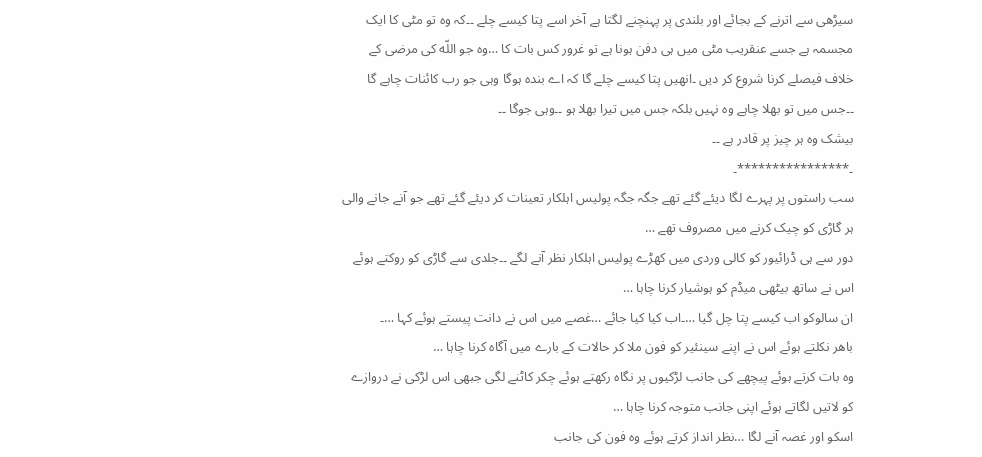سیڑھی سے اترنے کے بجائے اور بلندی پر پہنچنے لگتا ہے آخر اسے پتا کیسے چلے ۔۔کہ وہ تو مٹی کا ایک مجسمہ ہے جسے عنقریب مٹی میں ہی دفن ہونا ہے تو غرور کس بات کا …وہ جو اللّه کی مرضی کے خلاف فیصلے کرنا شروع کر دیں ۔انھیں پتا کیسے چلے گا کہ اے بندہ ہوگا وہی جو رب کائنات چاہے گا ۔۔جس میں تو بھلا چاہے وہ نہیں بلکہ جس میں تیرا بھلا ہو ۔۔وہی جوگا ۔۔
بیشک وہ ہر چیز پر قادر ہے ۔۔
۔****************۔
سب راستوں پر پہرے لگا دیئے گئے تھے جگہ جگہ پولیس اہلکار تعینات کر دیئے گئے تھے جو آنے جانے والی ہر گاڑی کو چیک کرنے میں مصروف تھے …
دور سے ہی ڈرائیور کو کالی وردی میں کھڑے پولیس اہلکار نظر آنے لگے ۔۔جلدی سے گاڑی کو روکتے ہوئے اس نے ساتھ بیٹھی میڈم کو ہوشیار کرنا چاہا …
ان سالوکو اب کیسے پتا چل گیا …۔اب کیا کیا جائے …غصے میں اس نے دانت پیستے ہوئے کہا …۔
باھر نکلتے ہوئے اس نے اپنے سینئیر کو فون ملا کر حالات کے بارے میں آگاہ کرنا چاہا …
وہ بات کرتے ہوئے پیچھے کی جانب لڑکیوں پر نگاہ رکھتے ہوئے چکر کاٹنے لگی جبھی اس لڑکی نے دروازے کو لاتیں لگاتے ہوئے اپنی جانب متوجہ کرنا چاہا …
اسکو اور غصہ آنے لگا …نظر انداز کرتے ہوئے وہ فون کی جانب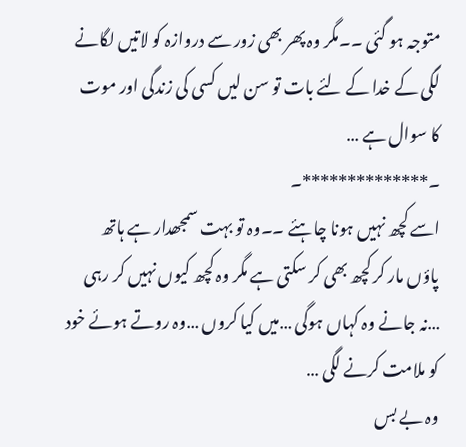متوجہ ہو گئی ۔۔مگر وہ پھر بھی زور سے دروازہ کو لاتیں لگانے لگی کے خدا کے لئے بات تو سن لیں کسی کی زندگی اور موت کا سوال ہے …
۔**************۔
اسے کچھ نہیں ہونا چاہئے ۔۔وہ تو بہت سمجھدار ہے ہاتھ پاؤں مار کر کچھ بھی کر سکتی ہے مگر وہ کچھ کیوں نہیں کر رہی …نہ جانے وہ کہاں ہوگی …میں کیا کروں …وہ روتے ہوئے خود کو ملامت کرنے لگی …
وہ بے بس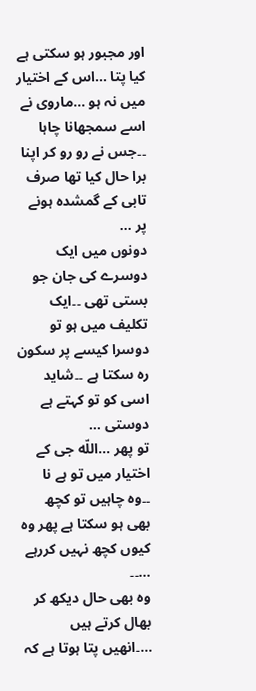اور مجبور ہو سکتی ہے کیا پتا …اس کے اختیار میں نہ ہو …ماروی نے اسے سمجھانا چاہا ۔۔جس نے رو رو کر اپنا برا حال کیا تھا صرف تابی کے گمشدہ ہونے پر …
دونوں میں ایک دوسرے کی جان جو بستی تھی ۔۔ایک تکلیف میں ہو تو دوسرا کیسے پر سکون رہ سکتا ہے ۔۔شاید اسی کو تو کہتے ہے دوستی …
تو پھر …اللّه جی کے اختیار میں تو ہے نا ۔۔وہ چاہیں تو کچھ بھی ہو سکتا ہے پھر وہ کیوں کچھ نہیں کررہے …۔۔
وہ بھی حال دیکھ کر بھال کرتے ہیں …۔انھیں پتا ہوتا ہے کہ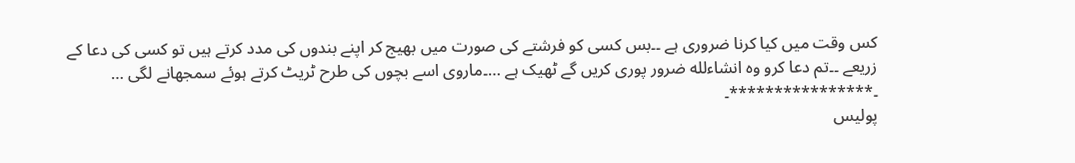کس وقت میں کیا کرنا ضروری ہے ۔۔بس کسی کو فرشتے کی صورت میں بھیج کر اپنے بندوں کی مدد کرتے ہیں تو کسی کی دعا کے زریعے ۔۔تم دعا کرو وہ انشاءلله ضرور پوری کریں گے ٹھیک ہے …۔ماروی اسے بچوں کی طرح ٹریٹ کرتے ہوئے سمجھانے لگی …
۔****************۔
پولیس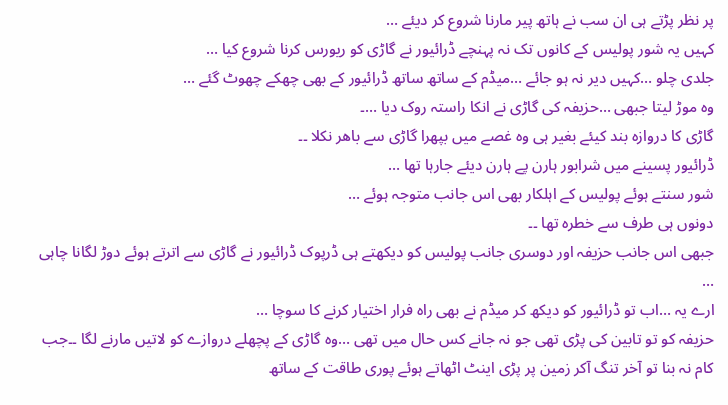پر نظر پڑتے ہی ان سب نے ہاتھ پیر مارنا شروع کر دیئے …
کہیں یہ شور پولیس کے کانوں تک نہ پہنچے ڈرائیور نے گاڑی کو ریورس کرنا شروع کیا …
جلدی چلو …کہیں دیر نہ ہو جائے …میڈم کے ساتھ ساتھ ڈرائیور کے بھی چھکے چھوٹ گئے …
وہ موڑ لیتا جبھی …حزیفہ کی گاڑی نے انکا راستہ روک دیا …۔
گاڑی کا دروازہ بند کیئے بغیر ہی وہ غصے میں بپھرا گاڑی سے باھر نکلا ۔۔
ڈرائیور پسینے میں شرابور ہارن پے ہارن دیئے جارہا تھا …
شور سنتے ہوئے پولیس کے اہلکار بھی اس جانب متوجہ ہوئے …
دونوں ہی طرف سے خطرہ تھا ۔۔
جبھی اس جانب حزیفہ اور دوسری جانب پولیس کو دیکھتے ہی ڈرپوک ڈرائیور نے گاڑی سے اترتے ہوئے دوڑ لگانا چاہی …
ارے یہ …اب تو ڈرائیور کو دیکھ کر میڈم نے بھی راہ فرار اختیار کرنے کا سوچا …
حزیفہ کو تو تابین کی پڑی تھی جو نہ جانے کس حال میں تھی …وہ گاڑی کے پچھلے دروازے کو لاتیں مارنے لگا ۔۔جب کام نہ بنا تو آخر تنگ آکر زمین پر پڑی اینٹ اٹھاتے ہوئے پوری طاقت کے ساتھ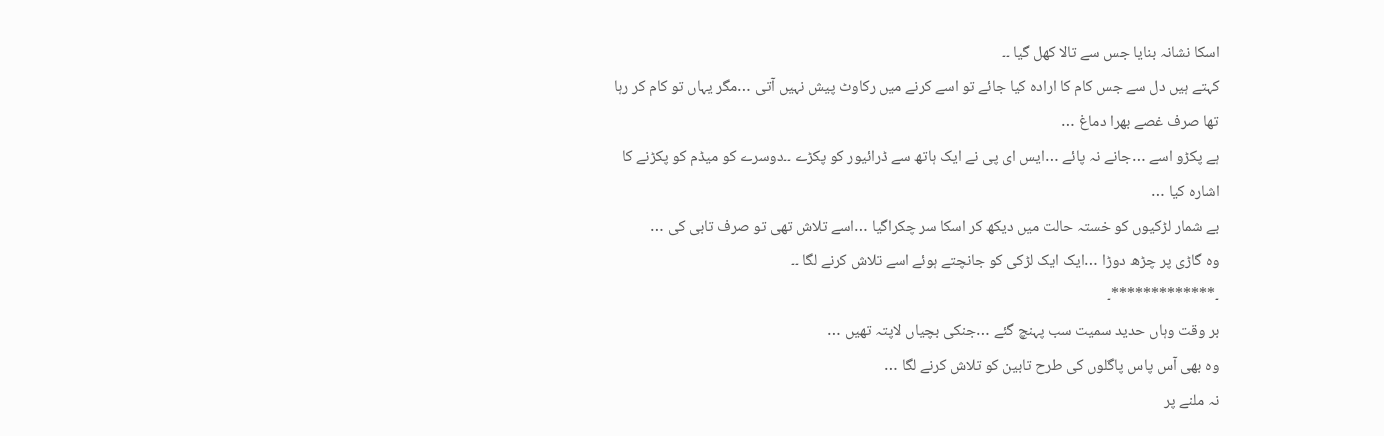اسکا نشانہ بنایا جس سے تالا کھل گیا ۔۔
کہتے ہیں دل سے جس کام کا ارادہ کیا جائے تو اسے کرنے میں رکاوٹ پیش نہیں آتی …مگر یہاں تو کام کر رہا تھا صرف غصے بھرا دماغ …
ہے پکڑو اسے …جانے نہ پائے …ایس ای پی نے ایک ہاتھ سے ڈرائیور کو پکڑے ۔۔دوسرے کو میڈم کو پکڑنے کا اشارہ کیا …
بے شمار لڑکیوں کو خستہ حالت میں دیکھ کر اسکا سر چکراگیا …اسے تلاش تھی تو صرف تابی کی …
وہ گاڑی پر چڑھ دوڑا …ایک ایک لڑکی کو جانچتے ہوئے اسے تلاش کرنے لگا ۔۔
۔*************۔
بر وقت وہاں حدید سمیت سب پہنچ گئے …جنکی بچیاں لاپتہ تھیں …
وہ بھی آس پاس پاگلوں کی طرح تابین کو تلاش کرنے لگا …
نہ ملنے پر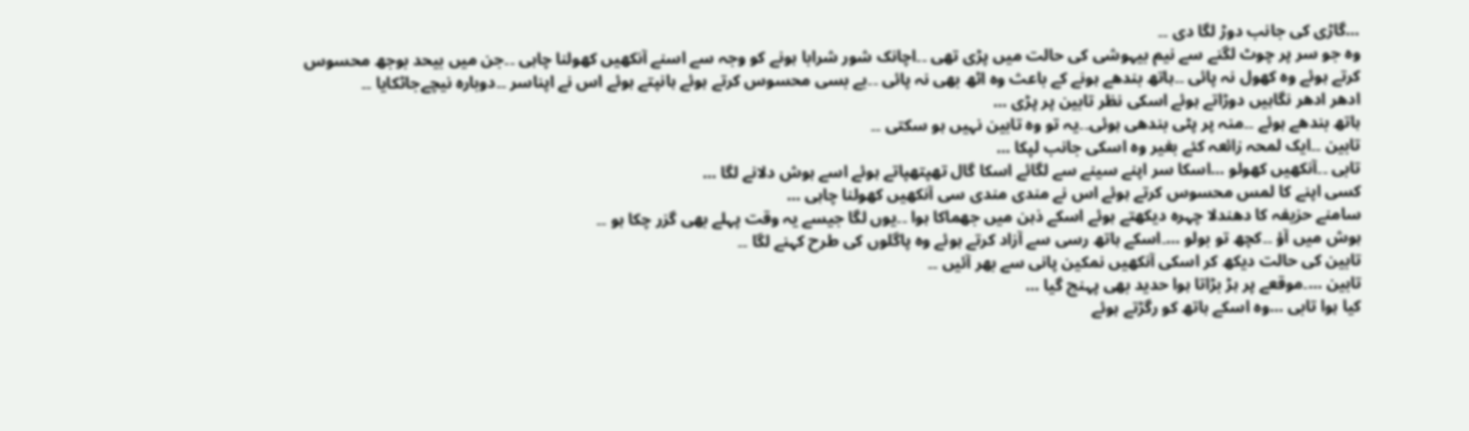…گاڑی کی جانب دوڑ لگا دی ۔۔
وہ جو سر پر چوٹ لگنے سے نیم بیہوشی کی حالت میں پڑی تھی ۔۔اچانک شور شرابا ہونے کو وجہ سے اسنے آنکھیں کھولنا چاہی ۔۔جن میں بیحد بوجھ محسوس کرتے ہوئے وہ کھول نہ پائی ۔۔ہاتھ بندھے ہونے کے باعث وہ اٹھ بھی نہ پائی ۔۔بے بسی محسوس کرتے ہوئے ہانپتے ہوئے اس نے اپناسر ۔۔دوبارہ نیچےجاٹکایا ۔۔
ادھر ادھر نگاہیں دوڑاتے ہوئے اسکی نظر تابین پر پڑی …
ہاتھ بندھے ہوئے ۔۔منہ پر پٹی بندھی ہوئی۔۔یہ تو وہ تابین نہیں ہو سکتی ۔۔
تابین ۔۔ایک لمحہ زائعہ کئے بغیر وہ اسکی جانب لپکا …
تابی ۔۔آنکھیں کھولو …اسکا سر اپنے سینے سے لگائے اسکا گال تھپتھپاتے ہوئے اسے ہوش دلانے لگا …
کسی اپنے کا لمس محسوس کرتے ہوئے اس نے مندی مندی سی آنکھیں کھولنا چاہی …
سامنے حزیفہ کا دھندلا چہرہ دیکھتے ہوئے اسکے ذہن میں جھماکا ہوا ۔۔یوں لگا جیسے یہ وقت پہلے بھی گزر چکا ہو ۔۔
ہوش میں آؤ ۔۔کچھ تو بولو …۔اسکے ہاتھ رسی سے آزاد کرتے ہوئے وہ پاگلوں کی طرح کہنے لگا ۔۔
تابین کی حالت دیکھ کر اسکی آنکھیں نمکین پانی سے بھر آئیں ۔۔
تابین …۔موقعے پر ہڑ بڑاتا ہوا حدید بھی پہنچ گیا …
کیا ہوا تابی …وہ اسکے ہاتھ کو رگڑتے ہوئے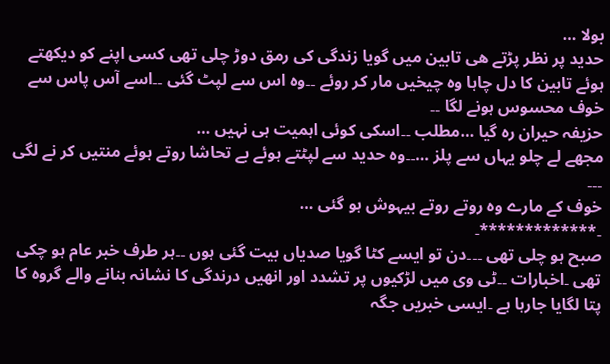بولا …
حدید پر نظر پڑتے ھی تابین میں گویا زندگی کی رمق دوڑ چلی تھی کسی اپنے کو دیکھتے ہوئے تابین کا دل چاہا وہ چیخیں مار کر روئے ۔۔وہ اس سے لپٹ گئی ۔۔اسے آس پاس سے خوف محسوس ہونے لگا ۔۔
حزیفہ حیران رہ گیا …مطلب ۔۔اسکی کوئی اہمیت ہی نہیں …
مجھے لے چلو یہاں سے پلز …۔۔وہ حدید سے لپٹتے ہوئے بے تحاشا روتے ہوئے منتیں کر نے لگی ۔۔۔
خوف کے مارے وہ روتے روتے بیہوش ہو گئی …
۔*************۔
صبح ہو چلی تھی ۔۔۔دن تو ایسے کٹا گویا صدیاں بیت گئی ہوں ۔۔ہر طرف خبر عام ہو چکی تھی ۔اخبارات ۔۔ٹی وی میں لڑکیوں پر تشدد اور انھیں درندگی کا نشانہ بنانے والے گروہ کا پتا لگایا جارہا ہے ۔ایسی خبریں جگہ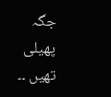جگہ پھیلی تھیں ۔۔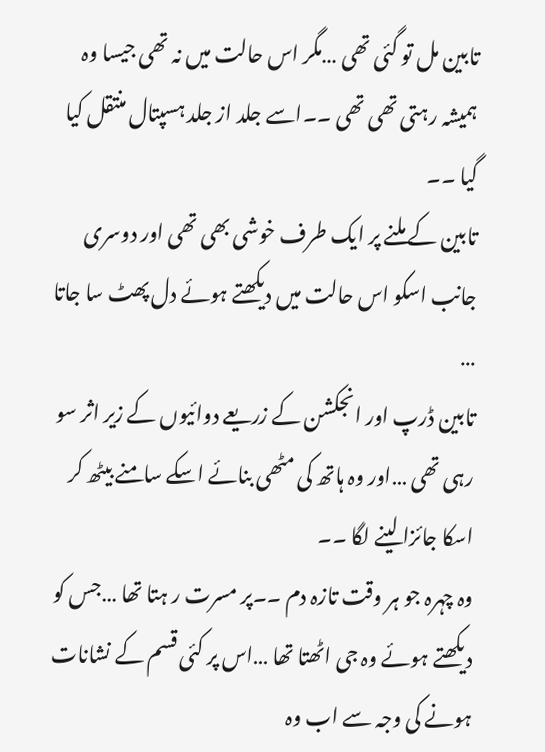تابین مل تو گئی تھی …مگر اس حالت میں نہ تھی جیسا وہ ہمیشہ رہتی تھی تھی ۔۔اسے جلد از جلد ہسپتال منتقل کیا گیا ۔۔
تابین کے ملنے پر ایک طرف خوشی بھی تھی اور دوسری جانب اسکو اس حالت میں دیکھتے ہوئے دل پھٹ سا جاتا …
تابین ڈرپ اور انجکشن کے زریعے دوائیوں کے زیر اثر سو رہی تھی …اور وہ ہاتھ کی مٹھی بنائے اسکے سامنے بیٹھ کر اسکا جائزا لینے لگا ۔۔
وہ چہرہ جو ہر وقت تازہ دم ۔۔پر مسرت ر ہتا تھا …جس کو دیکھتے ہوئے وہ جی اٹھتا تھا …اس پر کئی قسم کے نشانات ہونے کی وجہ سے اب وہ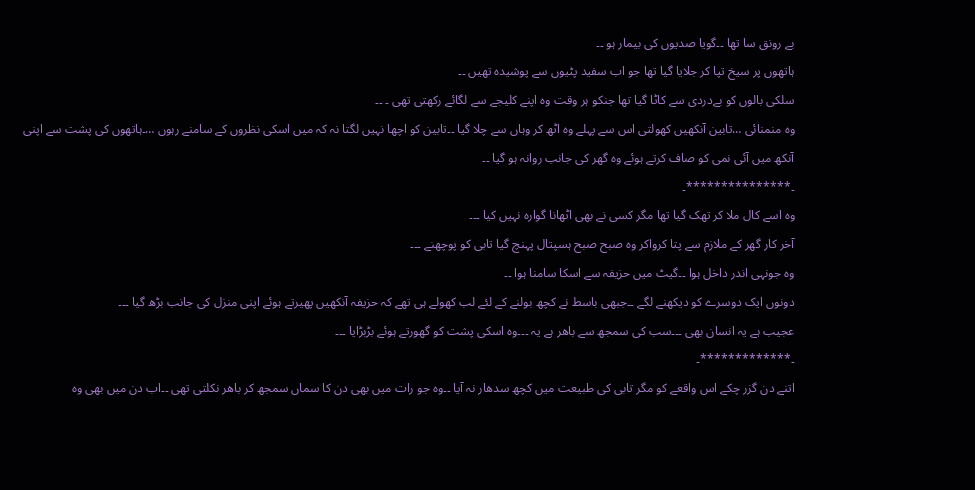بے رونق سا تھا ۔۔گویا صدیوں کی بیمار ہو ۔۔
ہاتھوں پر سیخ تپا کر جلایا گیا تھا جو اب سفید پٹیوں سے پوشیدہ تھیں ۔۔
سلکی بالوں کو بےدردی سے کاٹا گیا تھا جنکو ہر وقت وہ اپنے کلیجے سے لگائے رکھتی تھی ۔ ۔۔
وہ منمنائی …تابین آنکھیں کھولتی اس سے پہلے وہ اٹھ کر وہاں سے چلا گیا ۔۔تابین کو اچھا نہیں لگتا نہ کہ میں اسکی نظروں کے سامنے رہوں …۔ہاتھوں کی پشت سے اپنی آنکھ میں آئی نمی کو صاف کرتے ہوئے وہ گھر کی جانب روانہ ہو گیا ۔۔
۔***************۔
وہ اسے کال ملا کر تھک گیا تھا مگر کسی نے بھی اٹھانا گوارہ نہیں کیا ۔۔۔
آخر کار گھر کے ملازم سے پتا کرواکر وہ صبح صبح ہسپتال پہنچ گیا تابی کو پوچھنے ۔۔۔
وہ جونہی اندر داخل ہوا ۔۔گیٹ میں حزیفہ سے اسکا سامنا ہوا ۔۔
دونوں ایک دوسرے کو دیکھنے لگے ۔۔جبھی باسط نے کچھ بولنے کے لئے لب کھولے ہی تھے کہ حزیفہ آنکھیں پھیرتے ہوئے اپنی منزل کی جانب بڑھ گیا ۔۔۔
عجیب ہے یہ انسان بھی ۔۔۔سب کی سمجھ سے باھر ہے یہ ۔۔۔وہ اسکی پشت کو گھورتے ہوئے بڑبڑایا ۔۔۔
۔*************۔
اتنے دن گزر چکے اس واقعے کو مگر تابی کی طبیعت میں کچھ سدھار نہ آیا ۔۔وہ جو رات میں بھی دن کا سماں سمجھ کر باھر نکلتی تھی ۔۔اب دن میں بھی وہ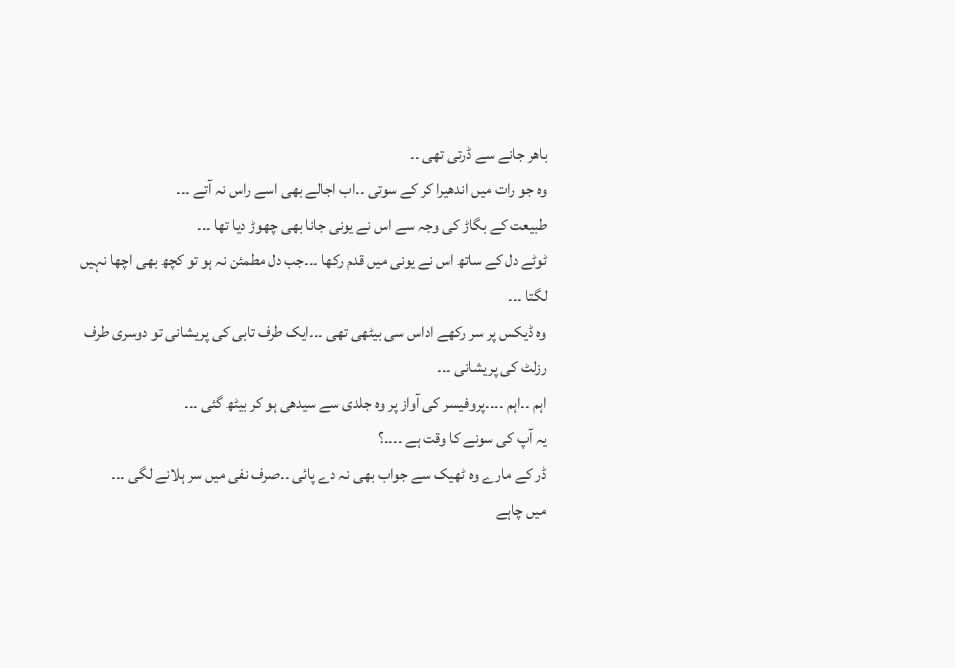باھر جانے سے ڈرتی تھی ۔۔
وہ جو رات میں اندھیرا کر کے سوتی ۔۔اب اجالے بھی اسے راس نہ آتے ۔۔۔
طبیعت کے بگاڑ کی وجہ سے اس نے یونی جانا بھی چھوڑ دیا تھا ۔۔۔
ٹوٹے دل کے ساتھ اس نے یونی میں قدم رکھا ۔۔۔جب دل مطمئن نہ ہو تو کچھ بھی اچھا نہیں لگتا ۔۔۔
وہ ڈیکس پر سر رکھے اداس سی بیٹھی تھی ۔۔۔ایک طرف تابی کی پریشانی تو دوسری طرف رزلٹ کی پریشانی ۔۔۔
اہم ۔۔اہم ۔۔۔۔پروفیسر کی آواز پر وہ جلدی سے سیدھی ہو کر بیٹھ گئی ۔۔۔
یہ آپ کی سونے کا وقت ہے ۔۔۔۔؟
ڈر کے مارے وہ ٹھیک سے جواب بھی نہ دے پائی ۔۔صرف نفی میں سر ہلانے لگی ۔۔۔
میں چاہے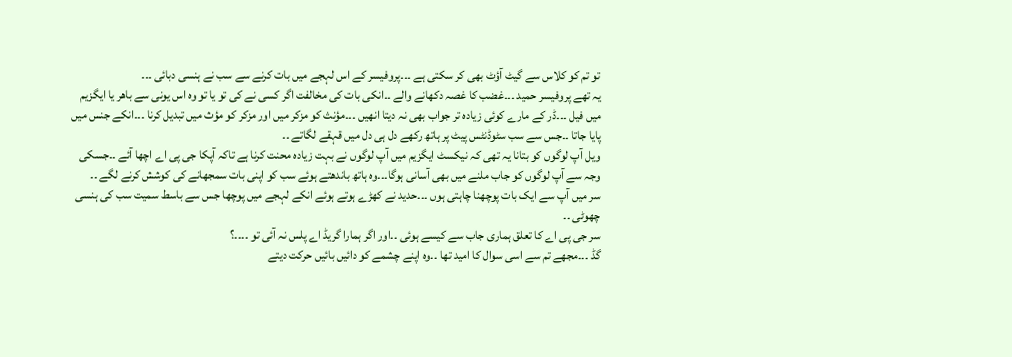تو تم کو کلاس سے گیٹ آؤٹ بھی کر سکتی ہے ۔۔۔پروفیسر کے اس لہجے میں بات کرنے سے سب نے ہنسی دبائی ۔۔۔
یہ تھے پروفیسر حمید ۔۔۔غضب کا غصہ دکھانے والے ۔۔انکی بات کی مخالفت اگر کسی نے کی تو یا تو وہ اس یونی سے باھر یا ایگزیم میں فیل ۔۔۔ڈر کے مارے کوئی زیادہ تر جواب بھی نہ دیتا انھیں ۔۔۔مؤنث کو مزکر میں اور مزکر کو مؤث میں تبدیل کرنا ۔۔۔انکے جنس میں پایا جاتا ۔۔جس سے سب سٹوڈنٹس پیٹ پر ہاتھ رکھے دل ہی دل میں قہقے لگاتے ۔۔
ویل آپ لوگوں کو بتانا یہ تھی کہ نیکسٹ ایگزیم میں آپ لوگوں نے بہت زیادہ محنت کرنا ہے تاکہ آپکا جی پی اے اچھا آئے ۔۔جسکی وجہ سے آپ لوگوں کو جاب ملنے میں بھی آسانی ہوگا۔۔۔وہ ہاتھ باندھتے ہوئے سب کو اپنی بات سمجھانے کی کوشش کرنے لگے ۔۔
سر میں آپ سے ایک بات پوچھنا چاہتی ہوں ۔۔۔حدید نے کھڑے ہوتے ہوئے انکے لہجے میں پوچھا جس سے باسط سمیت سب کی ہنسی چھوٹی ۔۔
سر جی پی اے کا تعلق ہماری جاب سے کیسے ہوئی ۔۔اور اگر ہمارا گریڈ اے پلس نہ آئی تو ۔۔۔۔؟
گڈ ۔۔۔مجھے تم سے اسی سوال کا امید تھا ۔۔وہ اپنے چشمے کو دائیں بائیں حرکت دیتے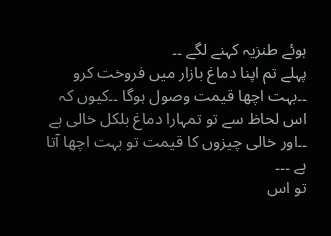ہوئے طنزیہ کہنے لگے ۔۔
پہلے تم اپنا دماغ بازار میں فروخت کرو ۔۔بہت اچھا قیمت وصول ہوگا ۔۔کیوں کہ اس لحاظ سے تو تمہارا دماغ بلکل خالی ہے ۔۔اور خالی چیزوں کا قیمت تو بہت اچھا آتا ہے ۔۔۔
تو اس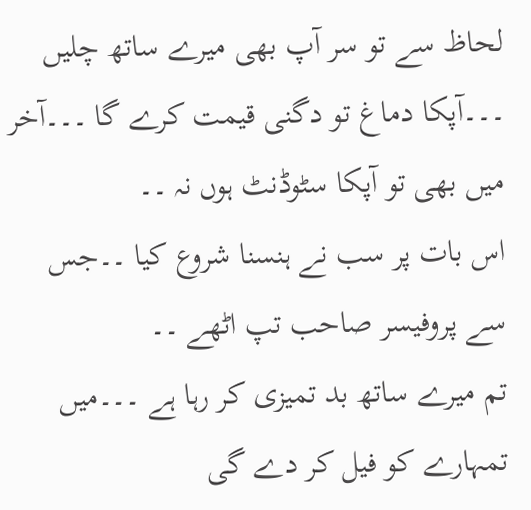لحاظ سے تو سر آپ بھی میرے ساتھ چلیں ۔۔۔آپکا دماغ تو دگنی قیمت کرے گا ۔۔۔آخر میں بھی تو آپکا سٹوڈنٹ ہوں نہ ۔۔
اس بات پر سب نے ہنسنا شروع کیا ۔۔جس سے پروفیسر صاحب تپ اٹھے ۔۔
تم میرے ساتھ بد تمیزی کر رہا ہے ۔۔۔میں تمہارے کو فیل کر دے گی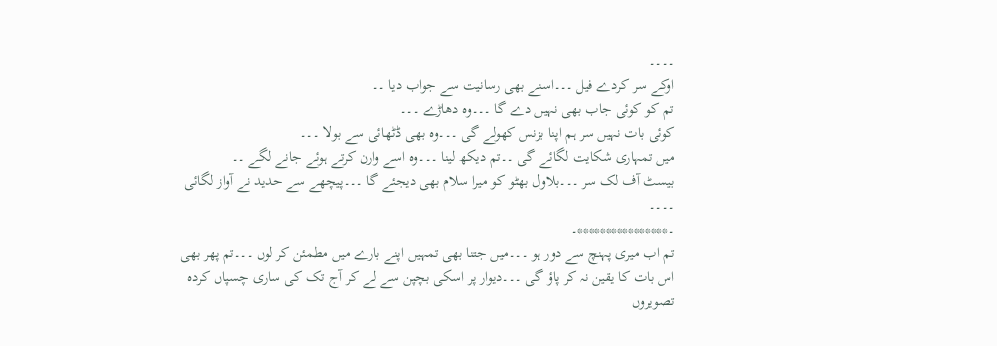۔۔۔۔
اوکے سر کردے فیل ۔۔۔اسنے بھی رسانیت سے جواب دیا ۔۔
تم کو کوئی جاب بھی نہیں دے گا ۔۔۔وہ دھاڑے ۔۔۔
کوئی بات نہیں سر ہم اپنا بزنس کھولے گی ۔۔۔وہ بھی ڈٹھائی سے بولا ۔۔۔
میں تمہاری شکایت لگائے گی ۔۔تم دیکھ لینا ۔۔۔وہ اسے وارن کرتے ہوئے جانے لگے ۔۔
بیسٹ آف لک سر ۔۔۔بلاول بھٹو کو میرا سلام بھی دیجئے گا ۔۔۔پیچھے سے حدید نے آواز لگائی ۔۔۔۔
۔****************۔
تم اب میری پہنچ سے دور ہو ۔۔۔میں جتنا بھی تمہیں اپنے بارے میں مطمئن کر لوں ۔۔۔تم پھر بھی اس بات کا یقین نہ کر پاؤ گی ۔۔۔دیوار پر اسکی بچپن سے لے کر آج تک کی ساری چسپاں کردہ تصویروں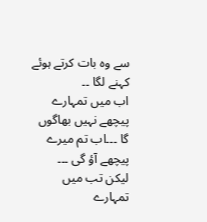سے وہ بات کرتے ہوئے کہنے لگا ۔۔
اب میں تمہارے پیچھے نہیں بھاگوں گا ۔۔۔اب تم میرے پیچھے آؤ گی ۔۔۔
لیکن تب میں تمہارے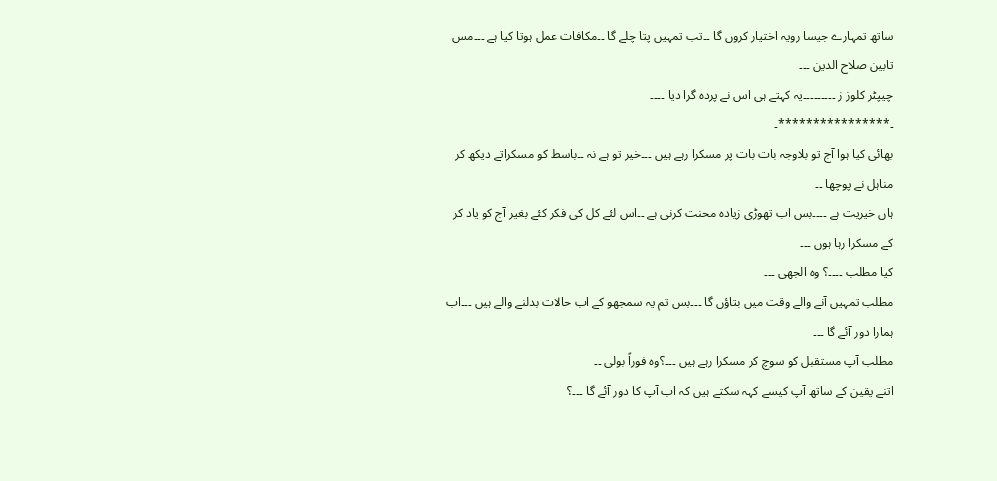ساتھ تمہارے جیسا رویہ اختیار کروں گا ۔۔تب تمہیں پتا چلے گا ۔۔مکافات عمل ہوتا کیا ہے ۔۔۔مس تابین صلاح الدین ۔۔۔
چیپٹر کلوز ز ۔۔۔۔۔۔۔۔۔یہ کہتے ہی اس نے پردہ گرا دیا ۔۔۔۔
۔****************۔
بھائی کیا ہوا آج تو بلاوجہ بات بات پر مسکرا رہے ہیں ۔۔۔خیر تو ہے نہ ۔۔باسط کو مسکراتے دیکھ کر مناہل نے پوچھا ۔۔
ہاں خیریت ہے ۔۔۔۔بس اب تھوڑی زیادہ محنت کرنی ہے ۔۔اس لئے کل کی فکر کئے بغیر آج کو یاد کر کے مسکرا رہا ہوں ۔۔۔
کیا مطلب ۔۔۔۔؟ وہ الجھی ۔۔۔
مطلب تمہیں آنے والے وقت میں بتاؤں گا ۔۔۔بس تم یہ سمجھو کے اب حالات بدلنے والے ہیں ۔۔۔اب ہمارا دور آئے گا ۔۔۔
مطلب آپ مستقبل کو سوچ کر مسکرا رہے ہیں ۔۔۔؟وہ فوراً بولی ۔۔
اتنے یقین کے ساتھ آپ کیسے کہہ سکتے ہیں کہ اب آپ کا دور آئے گا ۔۔۔؟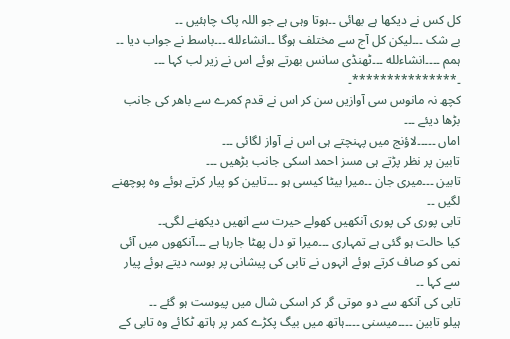کل کس نے دیکھا ہے بھائی ۔۔ہوتا وہی ہے جو اللہ پاک چاہئیں ۔۔
بے شک ۔۔۔لیکن کل آج سے مختلف ہوگا ۔۔انشاءلله ۔۔۔باسط نے جواب دیا ۔۔
ہمم ۔۔۔۔انشاءلله ۔۔۔ٹھنڈی سانس بھرتے ہوئے اس نے زیر لب کہا ۔۔۔
۔***************۔
کچھ نہ مانوس سی آوازیں سن کر اس نے قدم کمرے سے باھر کی جانب بڑھا دیئے ۔۔۔
اماں ۔۔۔۔۔لاؤنج میں پہنچتے ہی اس نے آواز لگائی ۔۔۔
تابین پر نظر پڑتے ہی مسز احمد اسکی جانب بڑھیں ۔۔۔
تابین ۔۔۔میری جان ۔۔میرا بیٹا کیسی ہو ۔۔۔تابین کو پیار کرتے ہوئے وہ پوچھنے لگیں ۔۔
تابی پوری کی پوری آنکھیں کھولے حیرت سے انھیں دیکھنے لگی۔۔
کیا حالت ہو گئی ہے تمہاری ۔۔۔میرا تو دل پھٹا جارہا ہے ۔۔۔آنکھوں میں آئی نمی کو صاف کرتے ہوئے انہوں نے تابی کی پیشانی پر بوسہ دیتے ہوئے پیار سے کہا ۔۔
تابی کی آنکھ سے دو موتی گر کر اسکی شال میں پیوست ہو گئے ۔۔
ہیلو تابین ۔۔۔۔میسنی ۔۔۔۔ہاتھ میں بیگ پکڑے کمر پر ہاتھ ٹکائے وہ تابی کے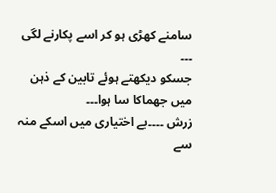سامنے کھڑی ہو کر اسے پکارنے لگی ۔۔۔
جسکو دیکھتے ہوئے تابین کے ذہن میں جھماکا سا ہوا۔۔۔
زرش ۔۔۔۔بے اختیاری میں اسکے منہ سے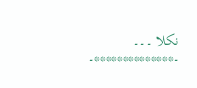نکلا ۔۔۔
۔**************۔